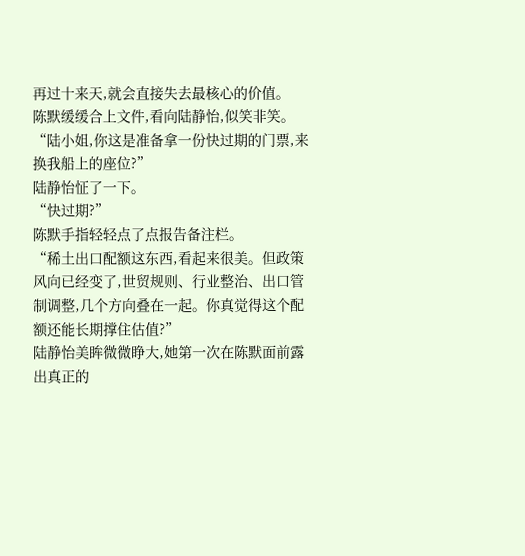再过十来天,就会直接失去最核心的价值。
陈默缓缓合上文件,看向陆静怡,似笑非笑。
“陆小姐,你这是准备拿一份快过期的门票,来换我船上的座位?”
陆静怡怔了一下。
“快过期?”
陈默手指轻轻点了点报告备注栏。
“稀土出口配额这东西,看起来很美。但政策风向已经变了,世贸规则、行业整治、出口管制调整,几个方向叠在一起。你真觉得这个配额还能长期撑住估值?”
陆静怡美眸微微睁大,她第一次在陈默面前露出真正的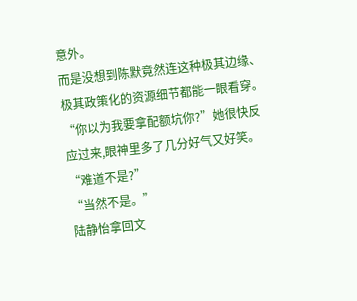意外。
而是没想到陈默竟然连这种极其边缘、极其政策化的资源细节都能一眼看穿。
“你以为我要拿配额坑你?”她很快反应过来,眼神里多了几分好气又好笑。
“难道不是?”
“当然不是。”
陆静怡拿回文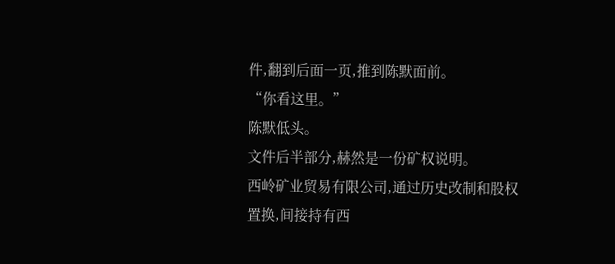件,翻到后面一页,推到陈默面前。
“你看这里。”
陈默低头。
文件后半部分,赫然是一份矿权说明。
西岭矿业贸易有限公司,通过历史改制和股权置换,间接持有西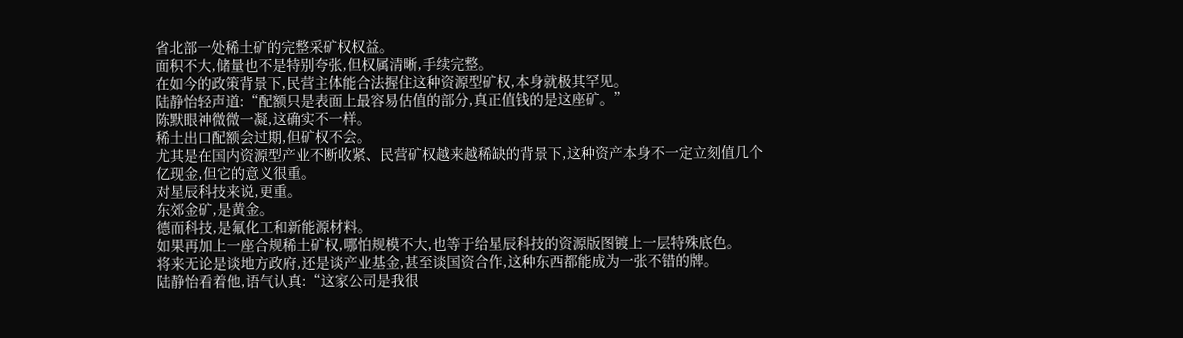省北部一处稀土矿的完整采矿权权益。
面积不大,储量也不是特别夸张,但权属清晰,手续完整。
在如今的政策背景下,民营主体能合法握住这种资源型矿权,本身就极其罕见。
陆静怡轻声道:“配额只是表面上最容易估值的部分,真正值钱的是这座矿。”
陈默眼神微微一凝,这确实不一样。
稀土出口配额会过期,但矿权不会。
尤其是在国内资源型产业不断收紧、民营矿权越来越稀缺的背景下,这种资产本身不一定立刻值几个亿现金,但它的意义很重。
对星辰科技来说,更重。
东郊金矿,是黄金。
德而科技,是氟化工和新能源材料。
如果再加上一座合规稀土矿权,哪怕规模不大,也等于给星辰科技的资源版图镀上一层特殊底色。
将来无论是谈地方政府,还是谈产业基金,甚至谈国资合作,这种东西都能成为一张不错的牌。
陆静怡看着他,语气认真:“这家公司是我很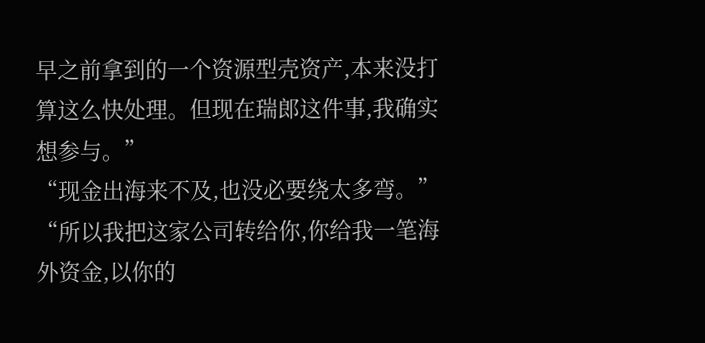早之前拿到的一个资源型壳资产,本来没打算这么快处理。但现在瑞郎这件事,我确实想参与。”
“现金出海来不及,也没必要绕太多弯。”
“所以我把这家公司转给你,你给我一笔海外资金,以你的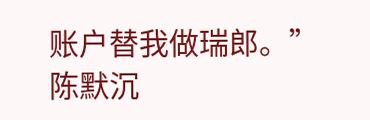账户替我做瑞郎。”
陈默沉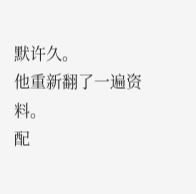默许久。
他重新翻了一遍资料。
配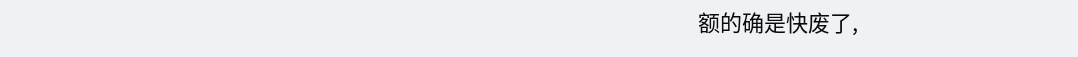额的确是快废了,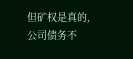但矿权是真的,公司债务不